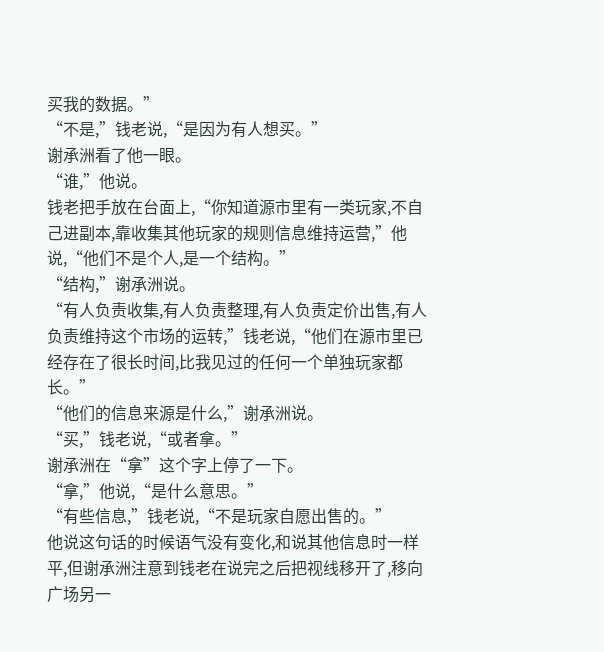买我的数据。”
“不是,”钱老说,“是因为有人想买。”
谢承洲看了他一眼。
“谁,”他说。
钱老把手放在台面上,“你知道源市里有一类玩家,不自己进副本,靠收集其他玩家的规则信息维持运营,”他说,“他们不是个人,是一个结构。”
“结构,”谢承洲说。
“有人负责收集,有人负责整理,有人负责定价出售,有人负责维持这个市场的运转,”钱老说,“他们在源市里已经存在了很长时间,比我见过的任何一个单独玩家都长。”
“他们的信息来源是什么,”谢承洲说。
“买,”钱老说,“或者拿。”
谢承洲在“拿”这个字上停了一下。
“拿,”他说,“是什么意思。”
“有些信息,”钱老说,“不是玩家自愿出售的。”
他说这句话的时候语气没有变化,和说其他信息时一样平,但谢承洲注意到钱老在说完之后把视线移开了,移向广场另一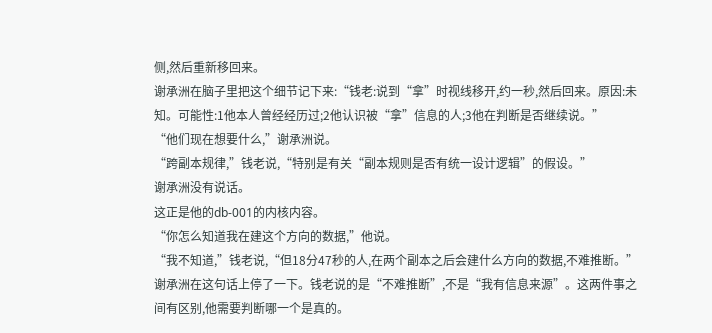侧,然后重新移回来。
谢承洲在脑子里把这个细节记下来:“钱老:说到“拿”时视线移开,约一秒,然后回来。原因:未知。可能性:1他本人曾经经历过;2他认识被“拿”信息的人;3他在判断是否继续说。”
“他们现在想要什么,”谢承洲说。
“跨副本规律,”钱老说,“特别是有关“副本规则是否有统一设计逻辑”的假设。”
谢承洲没有说话。
这正是他的db-001的内核内容。
“你怎么知道我在建这个方向的数据,”他说。
“我不知道,”钱老说,“但18分47秒的人,在两个副本之后会建什么方向的数据,不难推断。”
谢承洲在这句话上停了一下。钱老说的是“不难推断”,不是“我有信息来源”。这两件事之间有区别,他需要判断哪一个是真的。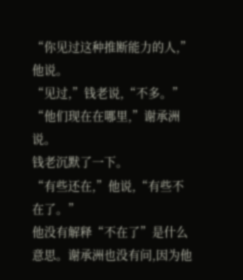“你见过这种推断能力的人,”他说。
“见过,”钱老说,“不多。”
“他们现在在哪里,”谢承洲说。
钱老沉默了一下。
“有些还在,”他说,“有些不在了。”
他没有解释“不在了”是什么意思。谢承洲也没有问,因为他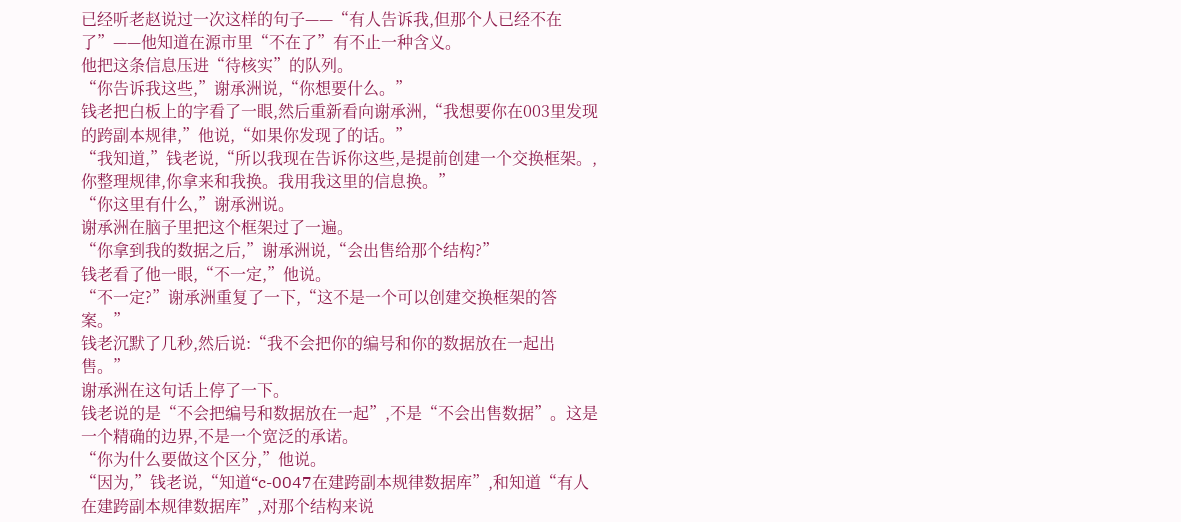已经听老赵说过一次这样的句子——“有人告诉我,但那个人已经不在了”——他知道在源市里“不在了”有不止一种含义。
他把这条信息压进“待核实”的队列。
“你告诉我这些,”谢承洲说,“你想要什么。”
钱老把白板上的字看了一眼,然后重新看向谢承洲,“我想要你在003里发现的跨副本规律,”他说,“如果你发现了的话。”
“我知道,”钱老说,“所以我现在告诉你这些,是提前创建一个交换框架。,你整理规律,你拿来和我换。我用我这里的信息换。”
“你这里有什么,”谢承洲说。
谢承洲在脑子里把这个框架过了一遍。
“你拿到我的数据之后,”谢承洲说,“会出售给那个结构?”
钱老看了他一眼,“不一定,”他说。
“不一定?”谢承洲重复了一下,“这不是一个可以创建交换框架的答案。”
钱老沉默了几秒,然后说:“我不会把你的编号和你的数据放在一起出售。”
谢承洲在这句话上停了一下。
钱老说的是“不会把编号和数据放在一起”,不是“不会出售数据”。这是一个精确的边界,不是一个宽泛的承诺。
“你为什么要做这个区分,”他说。
“因为,”钱老说,“知道“c-0047在建跨副本规律数据库”,和知道“有人在建跨副本规律数据库”,对那个结构来说